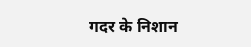गदर के निशान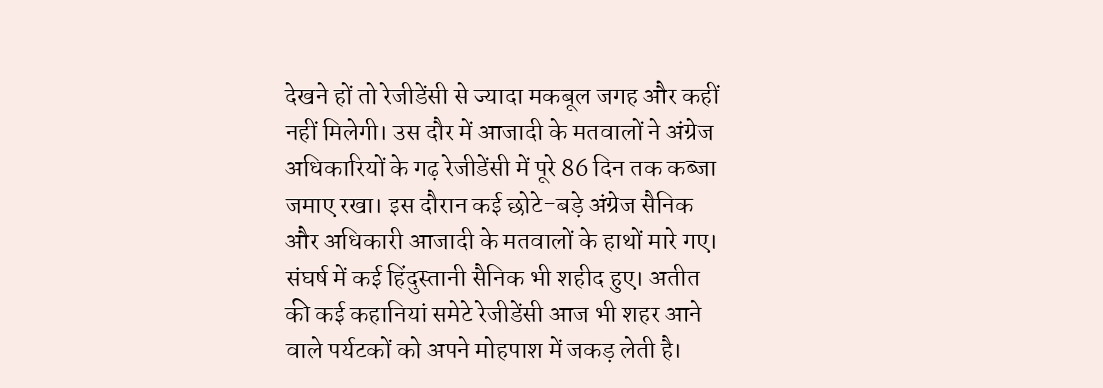देखने हों तो रेजीडेंसी से ज्यादा मकबूल जगह और कहीं नहीं मिलेगी। उस दौर में आजादी के मतवालों ने अंग्रेज अधिकारियों के गढ़ रेजीडेंसी में पूरे 86 दिन तक कब्जा जमाए रखा। इस दौरान कई छोटे-बड़े अंग्रेज सैनिक और अधिकारी आजादी के मतवालों के हाथों मारे गए। संघर्ष में कई हिंदुस्तानी सैनिक भी शहीद हुए। अतीत की कई कहानियां समेटे रेजीडेंसी आज भी शहर आने वाले पर्यटकों को अपने मोहपाश में जकड़ लेती है।